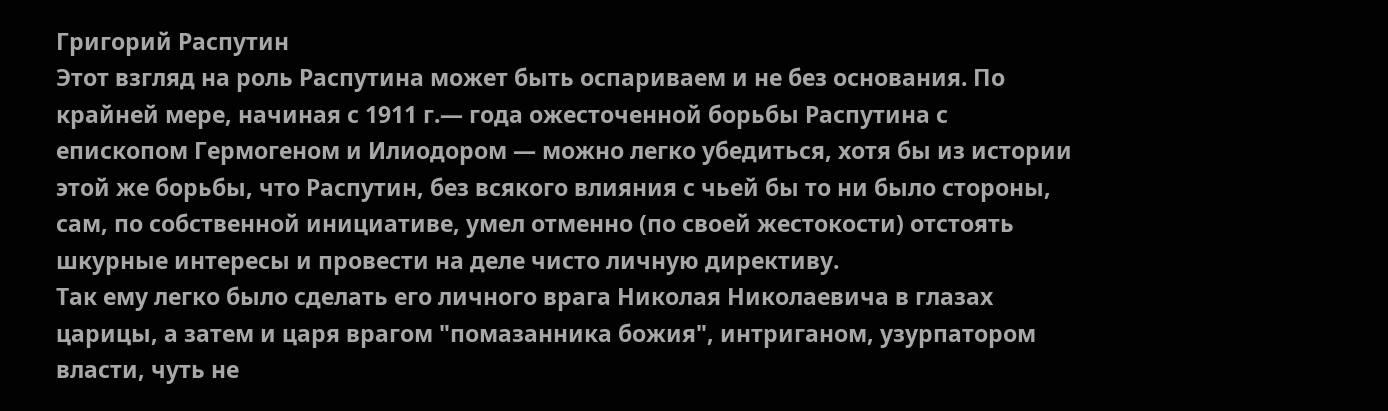Григорий Распутин
Этот взгляд на роль Распутина может быть оспариваем и не без основания. По крайней мере, начиная с 1911 г.— года ожесточенной борьбы Распутина с епископом Гермогеном и Илиодором — можно легко убедиться, хотя бы из истории этой же борьбы, что Распутин, без всякого влияния с чьей бы то ни было стороны, сам, по собственной инициативе, умел отменно (по своей жестокости) отстоять шкурные интересы и провести на деле чисто личную директиву.
Так ему легко было сделать его личного врага Николая Николаевича в глазах царицы, а затем и царя врагом "помазанника божия", интриганом, узурпатором власти, чуть не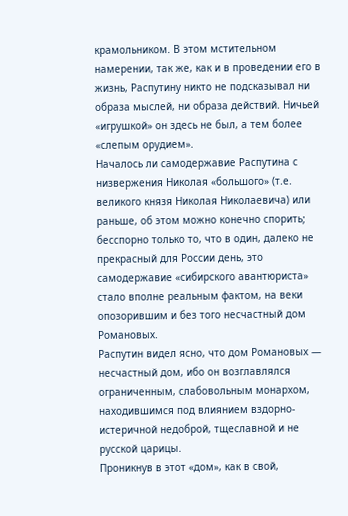крамольником. В этом мстительном намерении, так же, как и в проведении его в жизнь, Распутину никто не подсказывал ни образа мыслей, ни образа действий. Ничьей «игрушкой» он здесь не был, а тем более «слепым орудием».
Началось ли самодержавие Распутина с низвержения Николая «большого» (т.е. великого князя Николая Николаевича) или раньше, об этом можно конечно спорить; бесспорно только то, что в один, далеко не прекрасный для России день, это самодержавие «сибирского авантюриста» стало вполне реальным фактом, на веки опозорившим и без того несчастный дом Романовых.
Распутин видел ясно, что дом Романовых — несчастный дом, ибо он возглавлялся ограниченным, слабовольным монархом, находившимся под влиянием вздорно-истеричной недоброй, тщеславной и не русской царицы.
Проникнув в этот «дом», как в свой,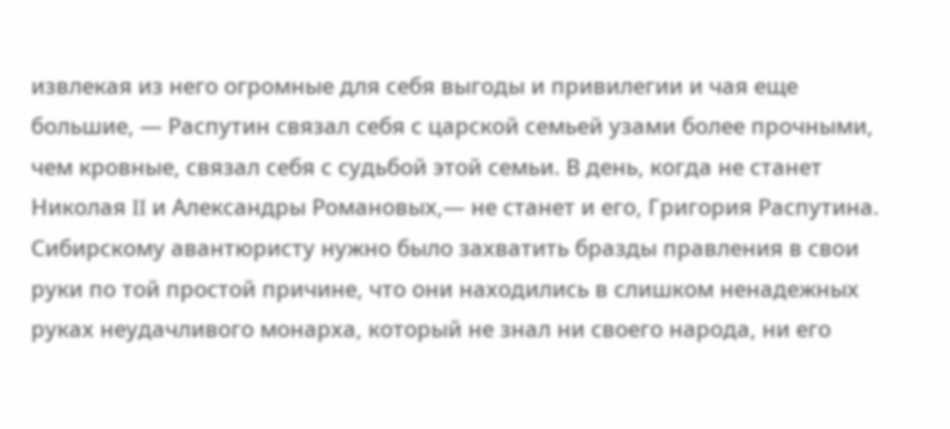извлекая из него огромные для себя выгоды и привилегии и чая еще большие, — Распутин связал себя с царской семьей узами более прочными, чем кровные, связал себя с судьбой этой семьи. В день, когда не станет Николая II и Александры Романовых,— не станет и его, Григория Распутина.
Сибирскому авантюристу нужно было захватить бразды правления в свои руки по той простой причине, что они находились в слишком ненадежных руках неудачливого монарха, который не знал ни своего народа, ни его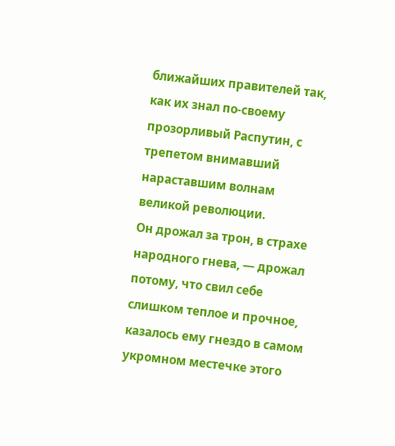ближайших правителей так, как их знал по-своему прозорливый Распутин, с трепетом внимавший нараставшим волнам великой революции.
Он дрожал за трон, в страхе народного гнева, — дрожал потому, что свил себе слишком теплое и прочное, казалось ему гнездо в самом укромном местечке этого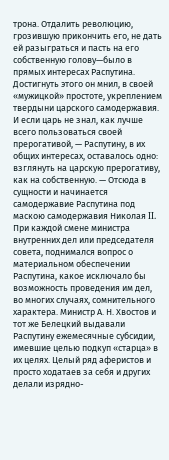трона. Отдалить революцию, грозившую прикончить его, не дать ей разыграться и пасть на его собственную голову—было в прямых интересах Распутина. Достигнуть этого он мнил, в своей «мужицкой» простоте, укреплением твердыни царского самодержавия. И если царь не знал, как лучше всего пользоваться своей прерогативой, — Распутину, в их общих интересах, оставалось одно: взглянуть на царскую прерогативу, как на собственную. — Отсюда в сущности и начинается самодержавие Распутина под маскою самодержавия Николая II.
При каждой смене министра внутренних дел или председателя совета, поднимался вопрос о материальном обеспечении Распутина, какое исключало бы возможность проведения им дел, во многих случаях, сомнительного характера. Министр А. Н. Хвостов и тот же Белецкий выдавали Распутину ежемесячные субсидии, имевшие целью подкуп «старца» в их целях. Целый ряд аферистов и просто ходатаев за себя и других делали изрядно-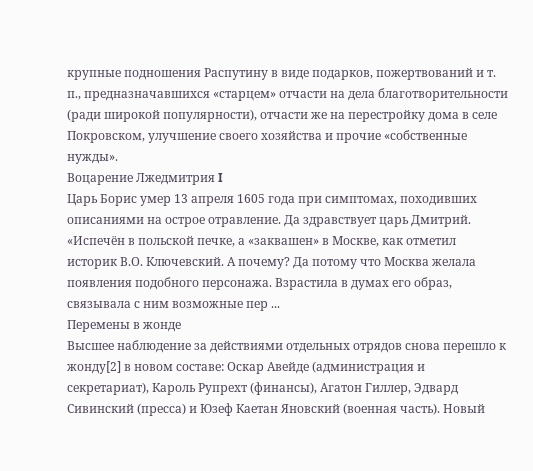крупные подношения Распутину в виде подарков, пожертвований и т. п., предназначавшихся «старцем» отчасти на дела благотворительности (ради широкой популярности), отчасти же на перестройку дома в селе Покровском, улучшение своего хозяйства и прочие «собственные нужды».
Воцарение Лжедмитрия I
Царь Борис умер 13 апреля 1605 года при симптомах, походивших описаниями на острое отравление. Да здравствует царь Дмитрий. «Испечён в польской печке, а «заквашен» в Москве, как отметил историк В.О. Ключевский. А почему? Да потому что Москва желала появления подобного персонажа. Взрастила в думах его образ, связывала с ним возможные пер ...
Перемены в жонде
Высшее наблюдение за действиями отдельных отрядов снова перешло к жонду[2] в новом составе: Оскар Авейде (администрация и секретариат), Кароль Рупрехт (финансы), Агатон Гиллер, Эдвард Сивинский (пресса) и Юзеф Каетан Яновский (военная часть). Новый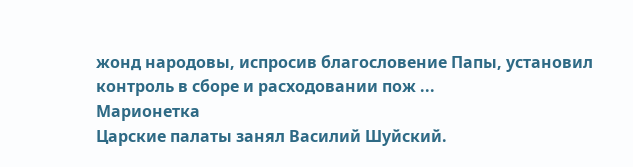жонд народовы, испросив благословение Папы, установил контроль в сборе и расходовании пож ...
Марионетка
Царские палаты занял Василий Шуйский.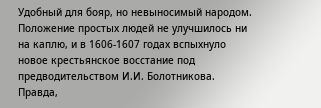Удобный для бояр, но невыносимый народом. Положение простых людей не улучшилось ни на каплю, и в 1606-1607 годах вспыхнуло новое крестьянское восстание под предводительством И.И. Болотникова. Правда,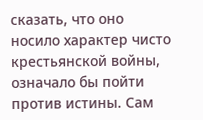сказать, что оно носило характер чисто крестьянской войны, означало бы пойти против истины. Сам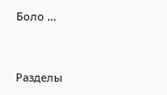Боло ...



Разделы